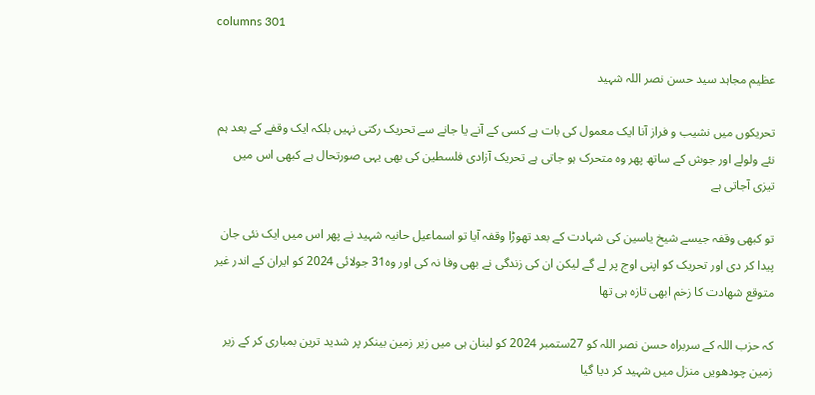columns 301

عظیم مجاہد سید حسن نصر اللہ شہید

تحریکوں میں نشیب و فراز آنا ایک معمول کی بات ہے کسی کے آنے یا جانے سے تحریک رکتی نہیں بلکہ ایک وقفے کے بعد ہم نئے ولولے اور جوش کے ساتھ پھر وہ متحرک ہو جاتی ہے تحریک آزادی فلسطین کی بھی یہی صورتحال ہے کبھی اس میں تیزی آجاتی ہے

تو کبھی وقفہ جیسے شیخ یاسین کی شہادت کے بعد تھوڑا وقفہ آیا تو اسماعیل حانیہ شہید نے پھر اس میں ایک نئی جان پیدا کر دی اور تحریک کو اپنی اوج پر لے گے لیکن ان کی زندگی نے بھی وفا نہ کی اور وہ31 جولائی 2024 کو ایران کے اندر غیر متوقع شھادت کا زخم ابھی تازہ ہی تھا

کہ حزب اللہ کے سربراہ حسن نصر اللہ کو 27ستمبر 2024 کو لبنان ہی میں زیر زمین بینکر پر شدید ترین بمباری کر کے زیر زمین چودھویں منزل میں شہید کر دیا گیا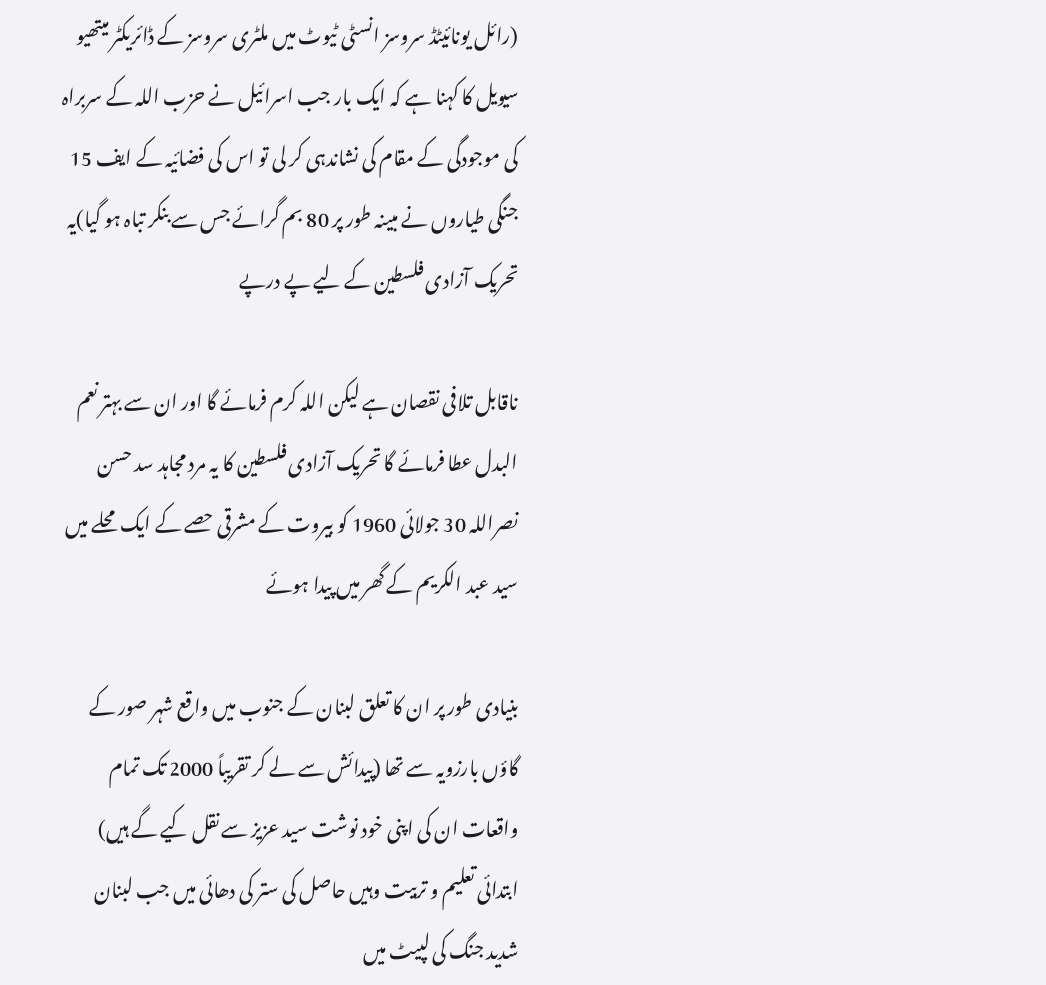(رائل یونائیٹڈ سروسز انسٹی ٹیوٹ میں ملٹری سروسز کے ڈائریکٹر میتھیو سیویل کا کہنا ہے کہ ایک بار جب اسرائیل نے حزب اللہ کے سربراہ کی موجودگی کے مقام کی نشاندہی کر لی تو اس کی فضائیہ کے ایف 15 جنگی طیاروں نے مبینہ طور پر 80 بم گرائے جس سے بنکر تباہ ہو گیا)یہ تحریک آزادی فلسطین کے لیے پے درپے

ناقابل تلافی نقصان ہے لیکن اللہ کرم فرمائے گا اور ان سے بہتر نعم البدل عطا فرمائے گا تحریک آزادی فلسطین کا یہ مرد مجاہد سد حسن نصراللہ 30 جولائی 1960 کو بیروت کے مشرقی حصے کے ایک محلے میں سید عبد الکریم کے گھر میں پیدا ہوئے

بنیادی طور پر ان کا تعلق لبنان کے جنوب میں واقع شہر صور کے گاؤں بارزویہ سے تھا (پیدائش سے لے کر تقریباً 2000 تک تمام واقعات ان کی اپنی خود نوشت سید عزیز سے نقل کیے گے ہیں) ابتدائی تعلیم و تربیت وہیں حاصل کی ستر کی دھائی میں جب لبنان شدید جنگ کی لپیٹ میں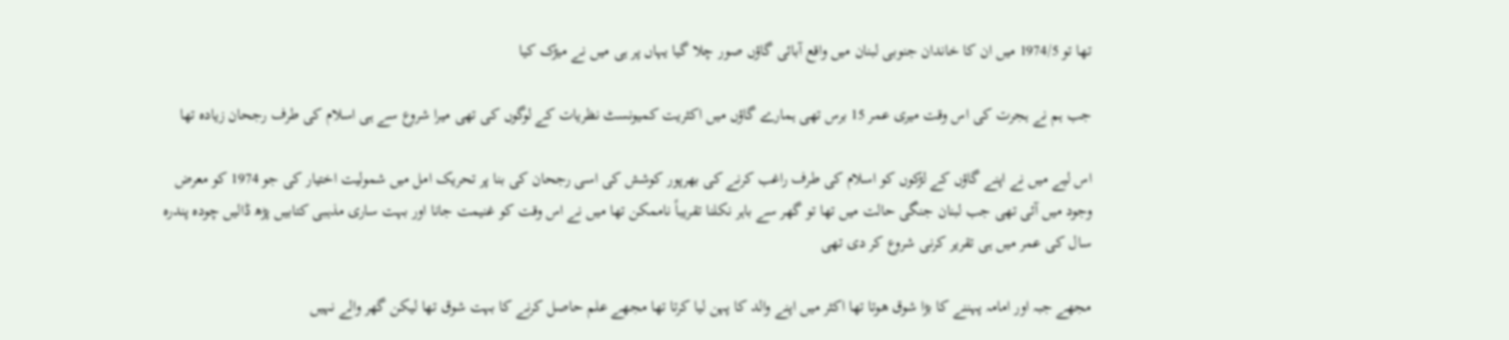تھا تو 1974/5 میں ان کا خاندان جنوبی لبنان میں واقع آبائی گاؤں صور چلا گیا یہاں پر ہی میں نے میڑک کیا

جب ہم نے ہجرت کی اس وقت میری عمر 15 برس تھی ہمارے گاؤں میں اکثریت کمیونسٹ نظریات کے لوگوں کی تھی میرا شروع سے ہی اسلام کی طرف رجحان زیادہ تھا

اس لیے میں نے اپنے گاؤں کے لڑکوں کو اسلام کی طرف راغب کرنے کی بھرپور کوشش کی اسی رجحان کی بنا پر تحریک امل میں شمولیت اختیار کی جو 1974 کو معرض وجود میں آئی تھی جب لبنان جنگی حالت میں تھا تو گھر سے باہر نکلنا تقریباً ناممکن تھا میں نے اس وقت کو غنیمت جانا اور بہت ساری مذہبی کتابیں پڑھ ڈالیں چودہ پندرہ سال کی عمر میں ہی تقریر کرنی شروع کر دی تھی

مجھے جبہ اور امامہ پہننے کا بڑا شوق ھوتا تھا اکثر میں اپنے والد کا پہن لیا کرتا تھا مجھے علم حاصل کرنے کا بہت شوق تھا لیکن گھر والے نہیں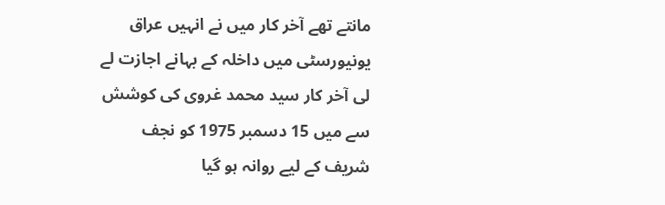مانتے تھے آخر کار میں نے انہیں عراق یونیورسٹی میں داخلہ کے بہانے اجازت لے لی آخر کار سید محمد غروی کی کوشش سے میں 15 دسمبر 1975 کو نجف شریف کے لیے روانہ ہو گیا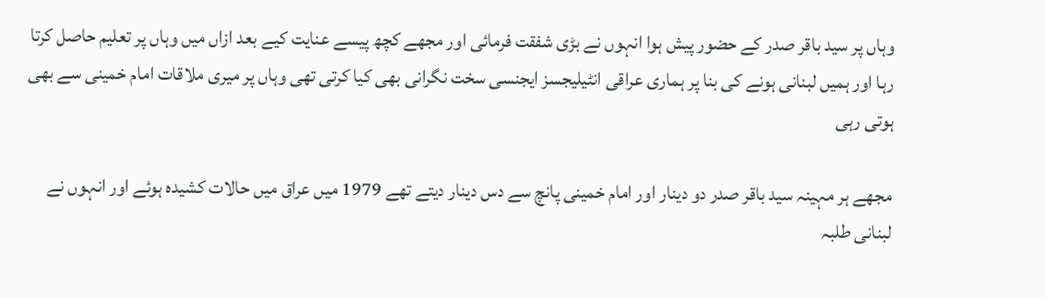وہاں پر سید باقر صدر کے حضور پیش ہوا انہوں نے بڑی شفقت فرمائی اور مجھے کچھ پیسے عنایت کیے بعد ازاں میں وہاں پر تعلیم حاصل کرتا رہا اور ہمیں لبنانی ہونے کی بنا پر ہماری عراقی انٹیلیجسز ایجنسی سخت نگرانی بھی کیا کرتی تھی وہاں پر میری ملاقات امام خمینی سے بھی ہوتی رہی

مجھے ہر مہینہ سید باقر صدر دو دینار اور امام خمینی پانچ سے دس دینار دیتے تھے 1979 میں عراق میں حالات کشیدہ ہوئے اور انہوں نے لبنانی طلبہ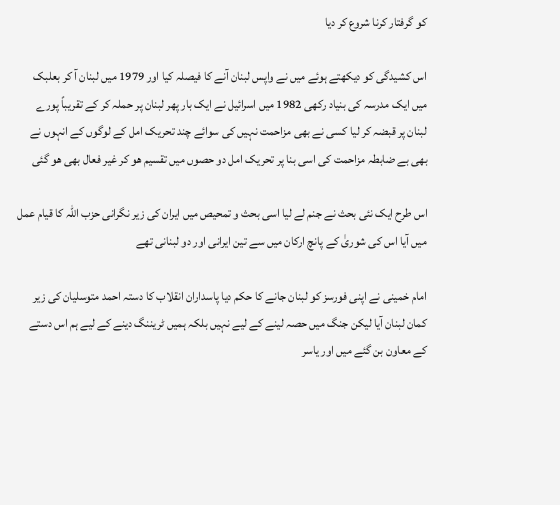کو گرفتار کرنا شروع کر دیا

اس کشیدگی کو دیکھتے ہوئے میں نے واپس لبنان آنے کا فیصلہ کیا اور 1979 میں لبنان آ کر بعلبک میں ایک مدرسہ کی بنیاد رکھی 1982 میں اسرائیل نے ایک بار پھر لبنان پر حملہ کر کے تقریباً پورے لبنان پر قبضہ کر لیا کسی نے بھی مزاحمت نہیں کی سوائے چند تحریک امل کے لوگوں کے انہوں نے بھی بے ضابطہ مزاحمت کی اسی بنا پر تحریک امل دو حصوں میں تقسیم ھو کر غیر فعال بھی ھو گئی

اس طرح ایک نئی بحث نے جنم لے لیا اسی بحث و تمحیص میں ایران کی زیر نگرانی حزب اللہ کا قیام عمل میں آیا اس کی شوریٰ کے پانچ ارکان میں سے تین ایرانی اور دو لبنانی تھے

امام خمینی نے اپنی فورسز کو لبنان جانے کا حکم دیا پاسداران انقلاب کا دستہ احمد متوسلیان کی زیر کمان لبنان آیا لیکن جنگ میں حصہ لینے کے لیے نہیں بلکہ ہمیں ٹریننگ دینے کے لیے ہم اس دستے کے معاون بن گئے میں اور یاسر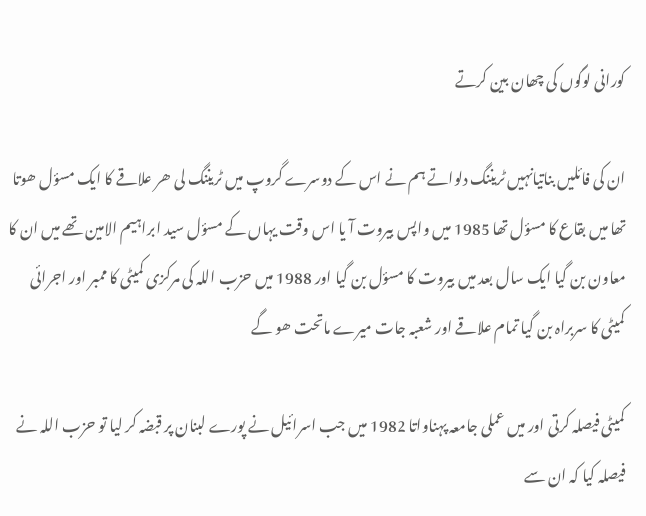کورانی لوگوں کی چھان بین کرتے

ان کی فائلیں بناتیانہیں ٹریننگ دلواتے ہم نے اس کے دوسرے گروپ میں ٹریننگ لی ھر علاقے کا ایک مسؤل ھوتا تھا میں بقاع کا مسؤل تھا 1985 میں واپس بیروت آ یا اس وقت یہاں کے مسؤل سید ابراہیم الامین تھے میں ان کا معاون بن گیا ایک سال بعد میں بیروت کا مسؤل بن گیا اور 1988 میں حزب اللہ کی مرکزی کمیٹی کا ممبر اور اجرائی کمیٹی کا سربراہ بن گیا تمام علاقے اور شعبہ جات میرے ماتحت ھو گے

کمیٹی فیصلہ کرتی اور میں عملی جامعہ پہناواتا 1982 میں جب اسرائیل نے پورے لبنان پر قبضہ کر لیا تو حزب اللہ نے فیصلہ کیا کہ ان سے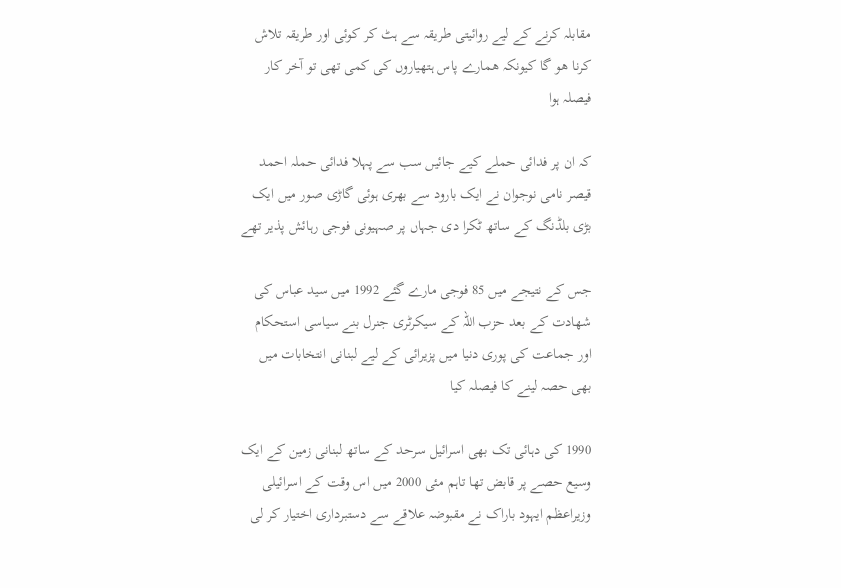مقابلہ کرنے کے لیے روائیتی طریقہ سے ہٹ کر کوئی اور طریقہ تلاش کرنا ھو گا کیونکہ ھمارے پاس ہتھیاروں کی کمی تھی تو آخر کار فیصلہ ہوا

کہ ان پر فدائی حملے کیے جائیں سب سے پہلا فدائی حملہ احمد قیصر نامی نوجوان نے ایک بارود سے بھری ہوئی گاڑی صور میں ایک بڑی بلڈنگ کے ساتھ ٹکرا دی جہاں پر صہیونی فوجی رہائش پذیر تھے

جس کے نتیجے میں 85 فوجی مارے گئے 1992 میں سید عباس کی شھادت کے بعد حزب اللہ کے سیکرٹری جنرل بنے سیاسی استحکام اور جماعت کی پوری دنیا میں پزیرائی کے لیے لبنانی انتخابات میں بھی حصہ لینے کا فیصلہ کیا

1990 کی دہائی تک بھی اسرائیل سرحد کے ساتھ لبنانی زمین کے ایک وسیع حصے پر قابض تھا تاہم مئی 2000 میں اس وقت کے اسرائیلی وزیراعظم ایہود باراک نے مقبوضہ علاقے سے دستبرداری اختیار کر لی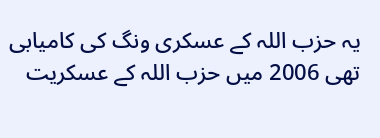یہ حزب اللہ کے عسکری ونگ کی کامیابی تھی 2006 میں حزب اللہ کے عسکریت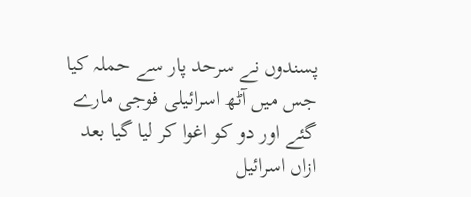پسندوں نے سرحد پار سے حملہ کیا جس میں آٹھ اسرائیلی فوجی مارے گئے اور دو کو اغوا کر لیا گیا بعد ازاں اسرائیل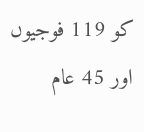کو 119 فوجیوں اور 45 عام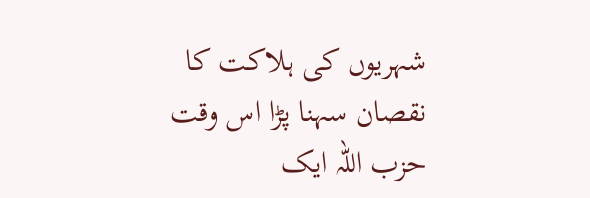شہریوں کی ہلاکت کا نقصان سہنا پڑا اس وقت حزب اللہ ایک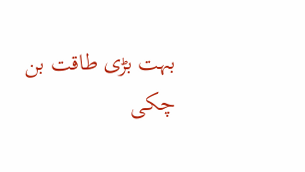بہت بڑی طاقت بن چکی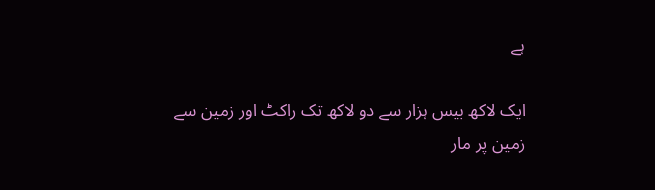ہے

ایک لاکھ بیس ہزار سے دو لاکھ تک راکٹ اور زمین سے زمین پر مار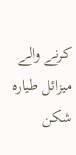کرنے والے میزائل طیارہ شکن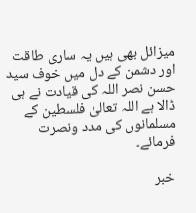میزائل بھی ہیں یہ ساری طاقت اور دشمن کے دل میں خوف سید حسن نصر اللہ کی قیادت نے ہی ڈالا ہے اللہ تعالیٰ فلسطین کے مسلمانوں کی مدد ونصرت فرمائے۔

خبر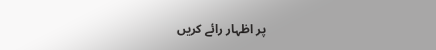پر اظہار رائے کریں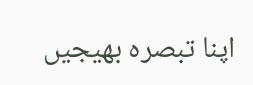اپنا تبصرہ بھیجیں